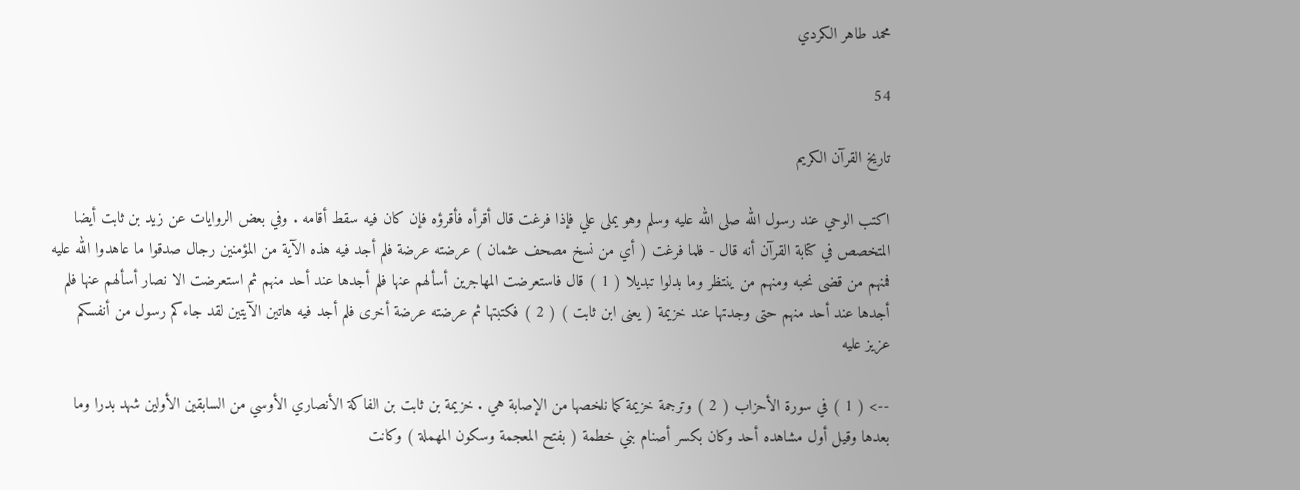محمد طاهر الكردي

54

تاريخ القرآن الكريم

اكتب الوحي عند رسول الله صلى الله عليه وسلم وهو يملى علي فإذا فرغت قال أقرأه فأقرؤه فإن كان فيه سقط أقامه . وفي بعض الروايات عن زيد بن ثابت أيضا المتخصص في كتابة القرآن أنه قال - فلما فرغت ( أي من نسخ مصحف عثمان ) عرضته عرضة فلم أجد فيه هذه الآية من المؤمنين رجال صدقوا ما عاهدوا الله عليه فمنهم من قضى نحبه ومنهم من ينتظر وما بدلوا تبديلا ( 1 ) قال فاستعرضت المهاجرين أسألهم عنها فلم أجدها عند أحد منهم ثم استعرضت الا نصار أسألهم عنها فلم أجدها عند أحد منهم حتى وجدتها عند خزيمة ( يعنى ابن ثابت ) ( 2 ) فكتبتها ثم عرضته عرضة أخرى فلم أجد فيه هاتين الآيتين لقد جاءكم رسول من أنفسكم عزيز عليه

--> ( 1 ) في سورة الأحزاب ( 2 ) وترجمة خزيمة كما نلخصها من الإصابة هي . خزيمة بن ثابت بن الفاكة الأنصاري الأوسي من السابقين الأولين شهد بدرا وما بعدها وقيل أول مشاهده أحد وكان بكسر أصنام بني خطمة ( بفتح المعجمة وسكون المهملة ) وكانت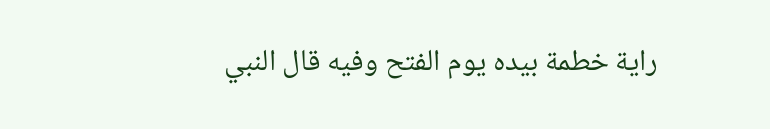راية خطمة بيده يوم الفتح وفيه قال النبي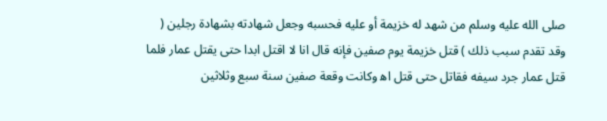صلى الله عليه وسلم من شهد له خزيمة أو عليه فحسبه وجعل شهادته بشهادة رجلين ( وقد تقدم سبب ذلك ) قتل خزيمة يوم صفين فإنه قال انا لا اقتل ابدا حتى يقتل عمار فلما قتل عمار جرد سيفه فقاتل حتى قتل اه‍ وكانت وقعة صفين سنة سبع وثلاثين